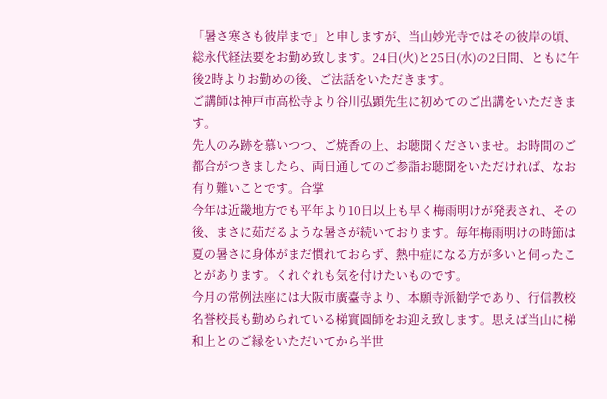「暑さ寒さも彼岸まで」と申しますが、当山妙光寺ではその彼岸の頃、総永代経法要をお勤め致します。24日(火)と25日(水)の2日間、ともに午後2時よりお勤めの後、ご法話をいただきます。
ご講師は神戸市高松寺より谷川弘顕先生に初めてのご出講をいただきます。
先人のみ跡を慕いつつ、ご焼香の上、お聴聞くださいませ。お時間のご都合がつきましたら、両日通してのご参詣お聴聞をいただければ、なお有り難いことです。合掌
今年は近畿地方でも平年より10日以上も早く梅雨明けが発表され、その後、まさに茹だるような暑さが続いております。毎年梅雨明けの時節は夏の暑さに身体がまだ慣れておらず、熱中症になる方が多いと伺ったことがあります。くれぐれも気を付けたいものです。
今月の常例法座には大阪市廣臺寺より、本願寺派勧学であり、行信教校名誉校長も勤められている梯實圓師をお迎え致します。思えば当山に梯和上とのご縁をいただいてから半世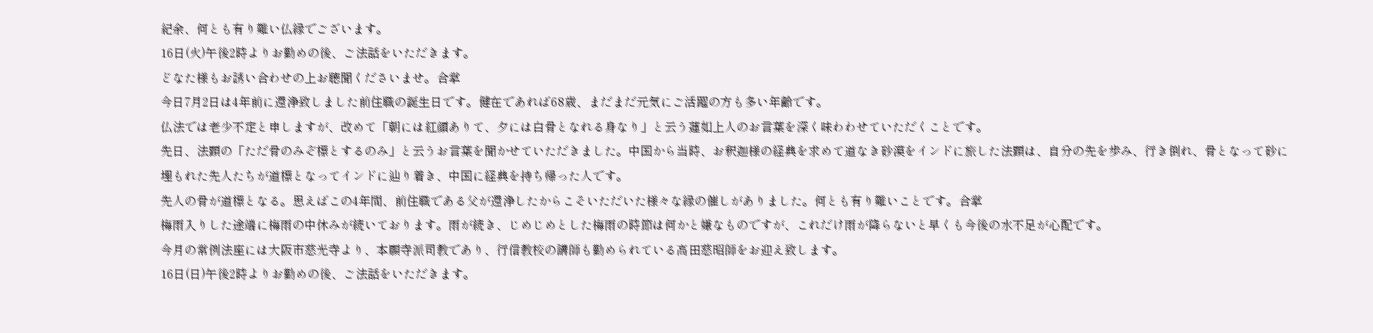紀余、何とも有り難い仏縁でございます。
16日(火)午後2時よりお勤めの後、ご法話をいただきます。
どなた様もお誘い合わせの上お聴聞くださいませ。合掌
今日7月2日は4年前に還浄致しました前住職の誕生日です。健在であれば68歳、まだまだ元気にご活躍の方も多い年齢です。
仏法では老少不定と申しますが、改めて「朝には紅顔ありて、夕には白骨となれる身なり」と云う蓮如上人のお言葉を深く味わわせていただくことです。
先日、法顕の「ただ骨のみぞ標とするのみ」と云うお言葉を聞かせていただきました。中国から当時、お釈迦様の経典を求めて道なき砂漠をインドに旅した法顕は、自分の先を歩み、行き倒れ、骨となって砂に埋もれた先人たちが道標となってインドに辿り着き、中国に経典を持ち帰った人です。
先人の骨が道標となる。思えばこの4年間、前住職である父が還浄したからこそいただいた様々な縁の催しがありました。何とも有り難いことです。合掌
梅雨入りした途端に梅雨の中休みが続いております。雨が続き、じめじめとした梅雨の時節は何かと嫌なものですが、これだけ雨が降らないと早くも今後の水不足が心配です。
今月の常例法座には大阪市慈光寺より、本願寺派司教であり、行信教校の講師も勤められている高田慈昭師をお迎え致します。
16日(日)午後2時よりお勤めの後、ご法話をいただきます。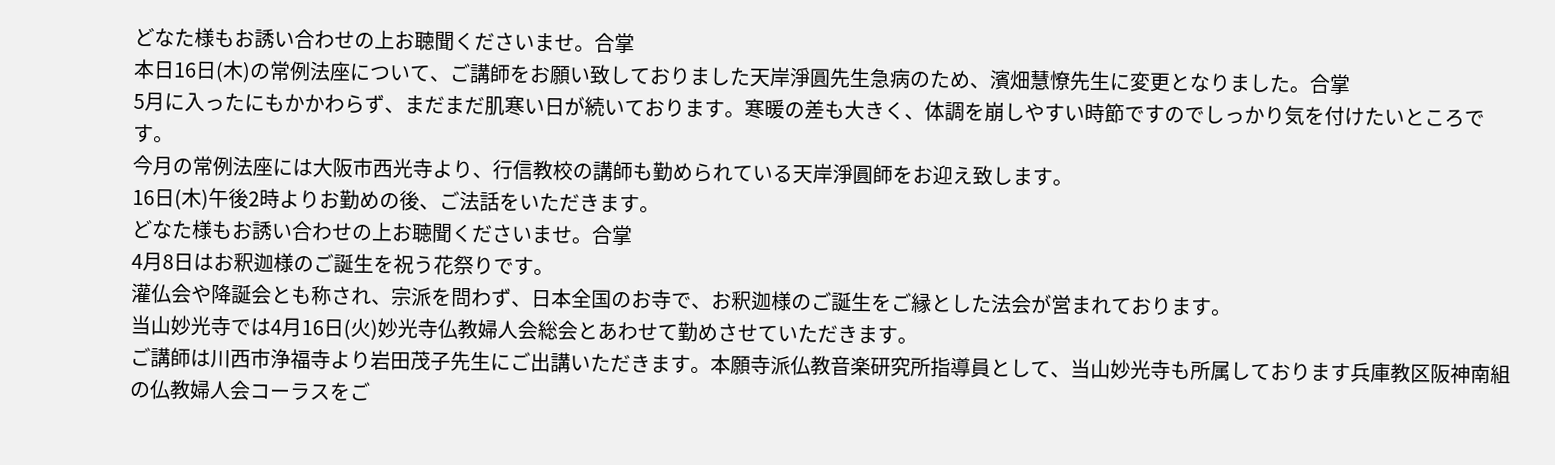どなた様もお誘い合わせの上お聴聞くださいませ。合掌
本日16日(木)の常例法座について、ご講師をお願い致しておりました天岸淨圓先生急病のため、濱畑慧憭先生に変更となりました。合掌
5月に入ったにもかかわらず、まだまだ肌寒い日が続いております。寒暖の差も大きく、体調を崩しやすい時節ですのでしっかり気を付けたいところです。
今月の常例法座には大阪市西光寺より、行信教校の講師も勤められている天岸淨圓師をお迎え致します。
16日(木)午後2時よりお勤めの後、ご法話をいただきます。
どなた様もお誘い合わせの上お聴聞くださいませ。合掌
4月8日はお釈迦様のご誕生を祝う花祭りです。
灌仏会や降誕会とも称され、宗派を問わず、日本全国のお寺で、お釈迦様のご誕生をご縁とした法会が営まれております。
当山妙光寺では4月16日(火)妙光寺仏教婦人会総会とあわせて勤めさせていただきます。
ご講師は川西市浄福寺より岩田茂子先生にご出講いただきます。本願寺派仏教音楽研究所指導員として、当山妙光寺も所属しております兵庫教区阪神南組の仏教婦人会コーラスをご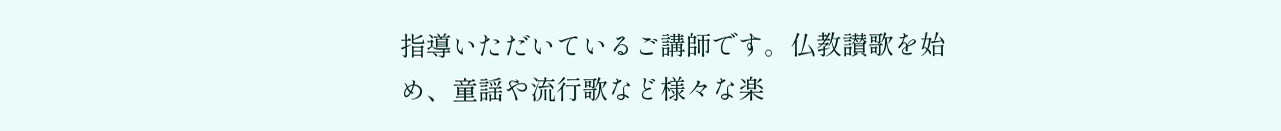指導いただいているご講師です。仏教讃歌を始め、童謡や流行歌など様々な楽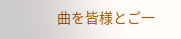曲を皆様とご一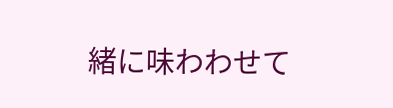緒に味わわせて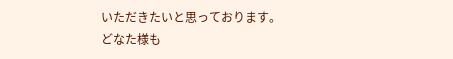いただきたいと思っております。
どなた様も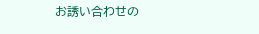お誘い合わせの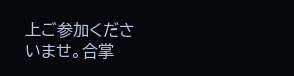上ご参加くださいませ。合掌